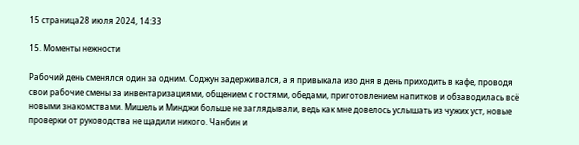15 страница28 июля 2024, 14:33

15. Моменты нежности

Рабочий день сменялся один за одним. Соджун задерживался, а я привыкала изо дня в день приходить в кафе, проводя свои рабочие смены за инвентаризациями, общением с гостями, обедами, приготовлением напитков и обзаводилась всё новыми знакомствами. Мишель и Минджи больше не заглядывали, ведь как мне довелось услышать из чужих уст, новые проверки от руководства не щадили никого. Чанбин и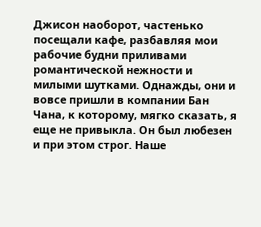Джисон наоборот, частенько посещали кафе, разбавляя мои рабочие будни приливами романтической нежности и милыми шутками. Однажды, они и вовсе пришли в компании Бан Чана, к которому, мягко сказать, я еще не привыкла. Он был любезен и при этом строг. Наше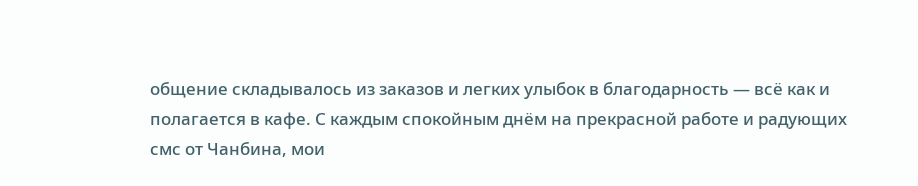общение складывалось из заказов и легких улыбок в благодарность — всё как и полагается в кафе. С каждым спокойным днём на прекрасной работе и радующих смс от Чанбина, мои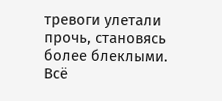тревоги улетали прочь, становясь более блеклыми. Всё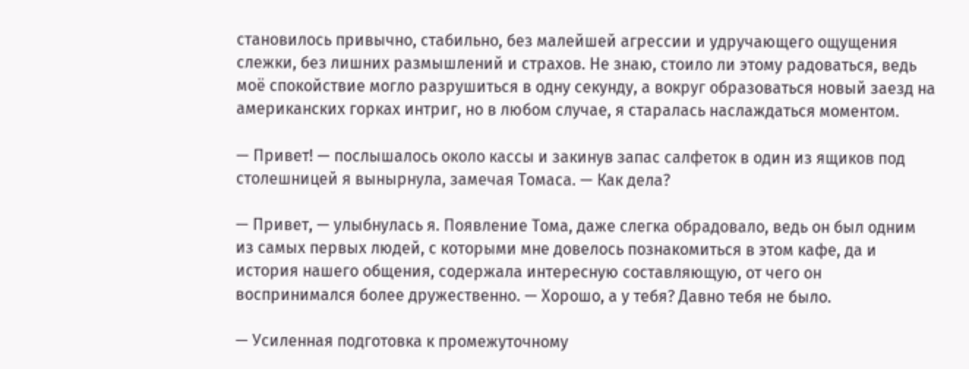становилось привычно, стабильно, без малейшей агрессии и удручающего ощущения слежки, без лишних размышлений и страхов. Не знаю, стоило ли этому радоваться, ведь моё спокойствие могло разрушиться в одну секунду, а вокруг образоваться новый заезд на американских горках интриг, но в любом случае, я старалась наслаждаться моментом.

— Привет! — послышалось около кассы и закинув запас салфеток в один из ящиков под столешницей я вынырнула, замечая Томаса. — Как дела?

— Привет, — улыбнулась я. Появление Тома, даже слегка обрадовало, ведь он был одним из самых первых людей, с которыми мне довелось познакомиться в этом кафе, да и история нашего общения, содержала интересную составляющую, от чего он воспринимался более дружественно. — Хорошо, а у тебя? Давно тебя не было.

— Усиленная подготовка к промежуточному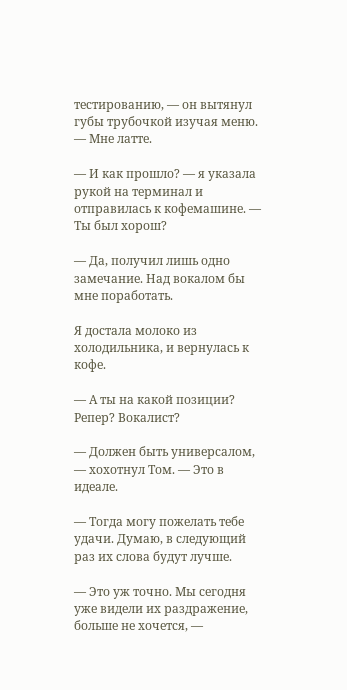тестированию, — он вытянул губы трубочкой изучая меню. — Мне латте.

— И как прошло? — я указала рукой на терминал и отправилась к кофемашине. — Ты был хорош?

— Да, получил лишь одно замечание. Над вокалом бы мне поработать.

Я достала молоко из холодильника, и вернулась к кофе.

— А ты на какой позиции? Репер? Вокалист?

— Должен быть универсалом, — хохотнул Том. — Это в идеале.

— Тогда могу пожелать тебе удачи. Думаю, в следующий раз их слова будут лучше.

— Это уж точно. Мы сегодня уже видели их раздражение, больше не хочется, —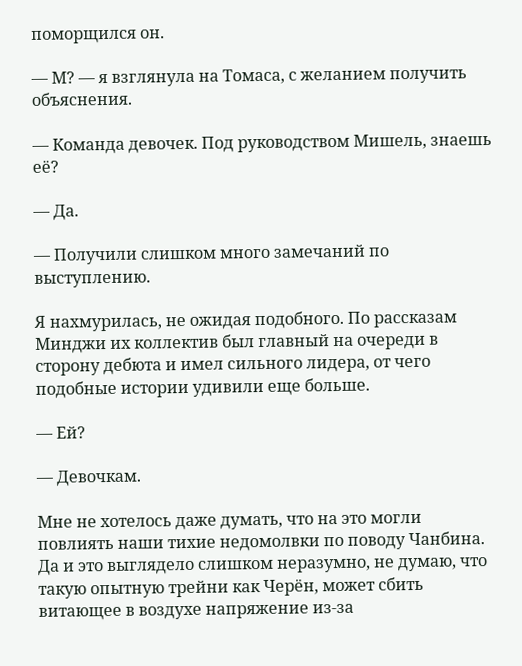поморщился он.

— М? — я взглянула на Томаса, с желанием получить объяснения.

— Команда девочек. Под руководством Мишель, знаешь её?

— Да.

— Получили слишком много замечаний по выступлению.

Я нахмурилась, не ожидая подобного. По рассказам Минджи их коллектив был главный на очереди в сторону дебюта и имел сильного лидера, от чего подобные истории удивили еще больше.

— Ей?

— Девочкам.

Мне не хотелось даже думать, что на это могли повлиять наши тихие недомолвки по поводу Чанбина. Да и это выглядело слишком неразумно, не думаю, что такую опытную трейни как Черён, может сбить витающее в воздухе напряжение из-за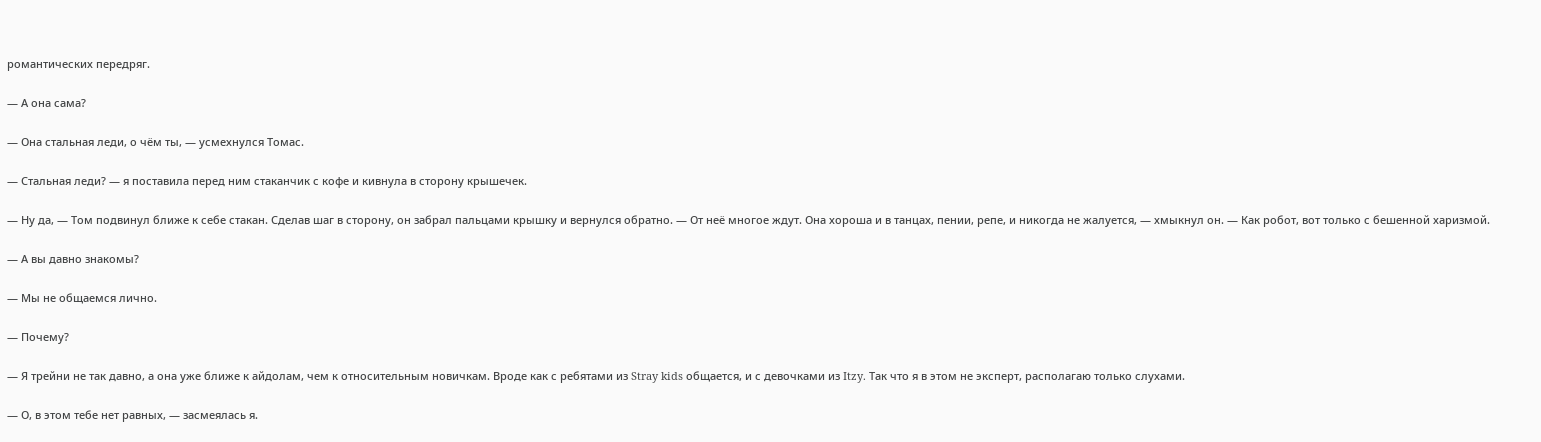романтических передряг.

— А она сама?

— Она стальная леди, о чём ты, — усмехнулся Томас.

— Стальная леди? — я поставила перед ним стаканчик с кофе и кивнула в сторону крышечек.

— Ну да, — Том подвинул ближе к себе стакан. Сделав шаг в сторону, он забрал пальцами крышку и вернулся обратно. — От неё многое ждут. Она хороша и в танцах, пении, репе, и никогда не жалуется, — хмыкнул он. — Как робот, вот только с бешенной харизмой.

— А вы давно знакомы?

— Мы не общаемся лично.

— Почему?

— Я трейни не так давно, а она уже ближе к айдолам, чем к относительным новичкам. Вроде как с ребятами из Stray kids общается, и с девочками из Itzy. Так что я в этом не эксперт, располагаю только слухами.

— О, в этом тебе нет равных, — засмеялась я.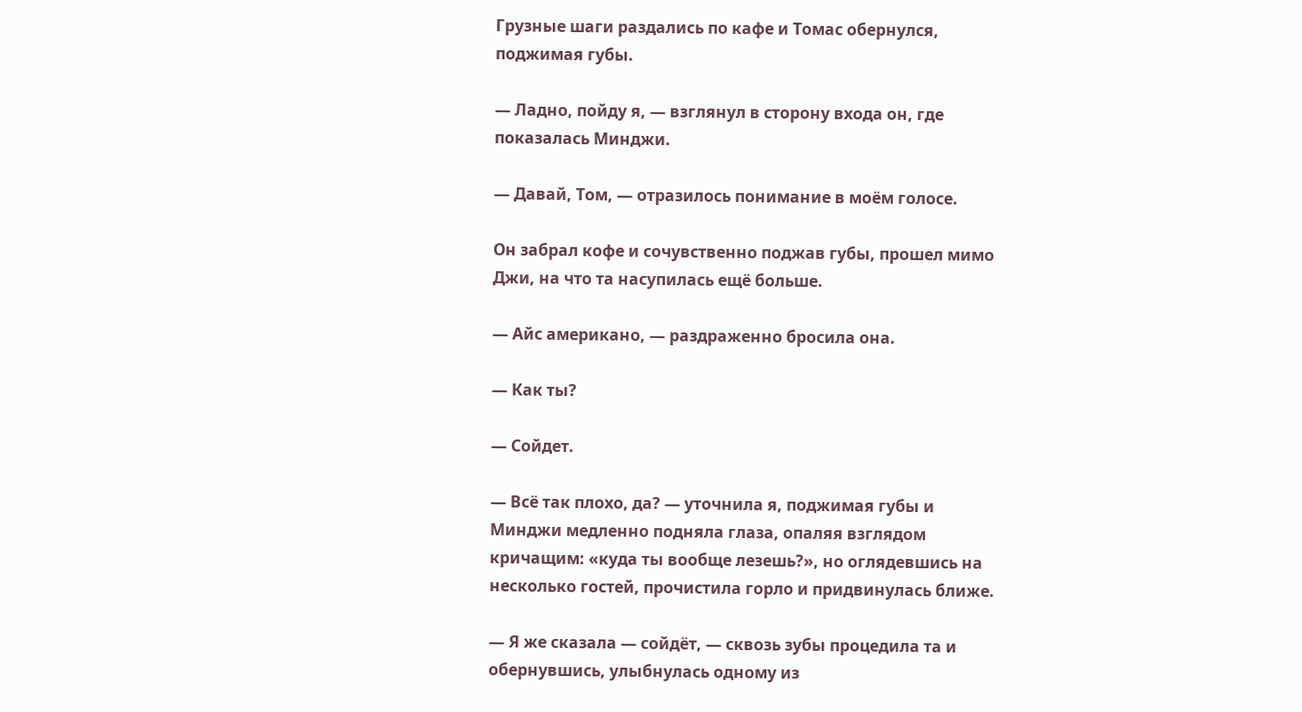Грузные шаги раздались по кафе и Томас обернулся, поджимая губы.

— Ладно, пойду я, — взглянул в сторону входа он, где показалась Минджи.

— Давай, Том, — отразилось понимание в моём голосе.

Он забрал кофе и сочувственно поджав губы, прошел мимо Джи, на что та насупилась ещё больше.

— Айс американо, — раздраженно бросила она.

— Как ты?

— Сойдет.

— Всё так плохо, да? — уточнила я, поджимая губы и Минджи медленно подняла глаза, опаляя взглядом кричащим: «куда ты вообще лезешь?», но оглядевшись на несколько гостей, прочистила горло и придвинулась ближе.

— Я же сказала — сойдёт, — сквозь зубы процедила та и обернувшись, улыбнулась одному из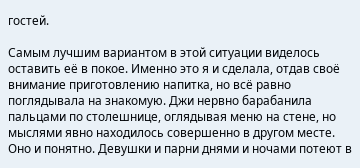гостей.

Самым лучшим вариантом в этой ситуации виделось оставить её в покое. Именно это я и сделала, отдав своё внимание приготовлению напитка, но всё равно поглядывала на знакомую. Джи нервно барабанила пальцами по столешнице, оглядывая меню на стене, но мыслями явно находилось совершенно в другом месте. Оно и понятно. Девушки и парни днями и ночами потеют в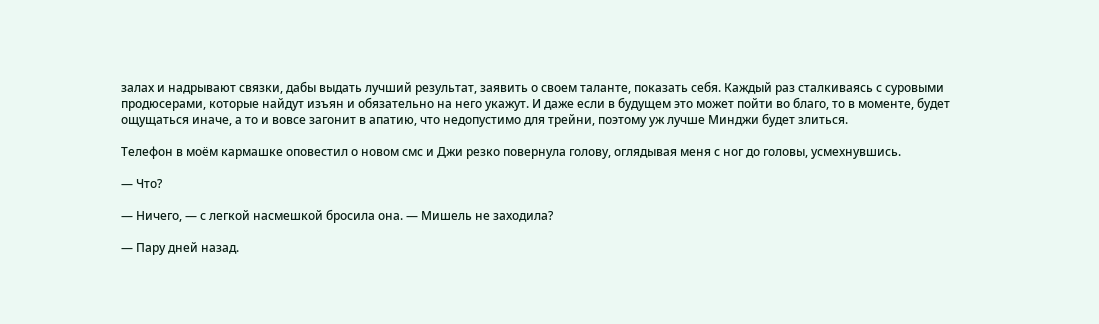залах и надрывают связки, дабы выдать лучший результат, заявить о своем таланте, показать себя. Каждый раз сталкиваясь с суровыми продюсерами, которые найдут изъян и обязательно на него укажут. И даже если в будущем это может пойти во благо, то в моменте, будет ощущаться иначе, а то и вовсе загонит в апатию, что недопустимо для трейни, поэтому уж лучше Минджи будет злиться.

Телефон в моём кармашке оповестил о новом смс и Джи резко повернула голову, оглядывая меня с ног до головы, усмехнувшись.

— Что?

— Ничего, — с легкой насмешкой бросила она. — Мишель не заходила?

— Пару дней назад.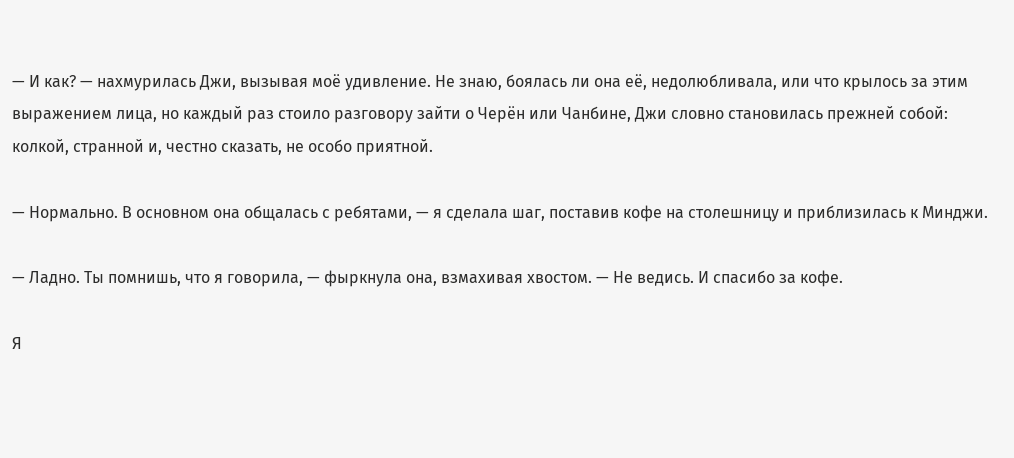— И как? — нахмурилась Джи, вызывая моё удивление. Не знаю, боялась ли она её, недолюбливала, или что крылось за этим выражением лица, но каждый раз стоило разговору зайти о Черён или Чанбине, Джи словно становилась прежней собой: колкой, странной и, честно сказать, не особо приятной.

— Нормально. В основном она общалась с ребятами, — я сделала шаг, поставив кофе на столешницу и приблизилась к Минджи.

— Ладно. Ты помнишь, что я говорила, — фыркнула она, взмахивая хвостом. — Не ведись. И спасибо за кофе.

Я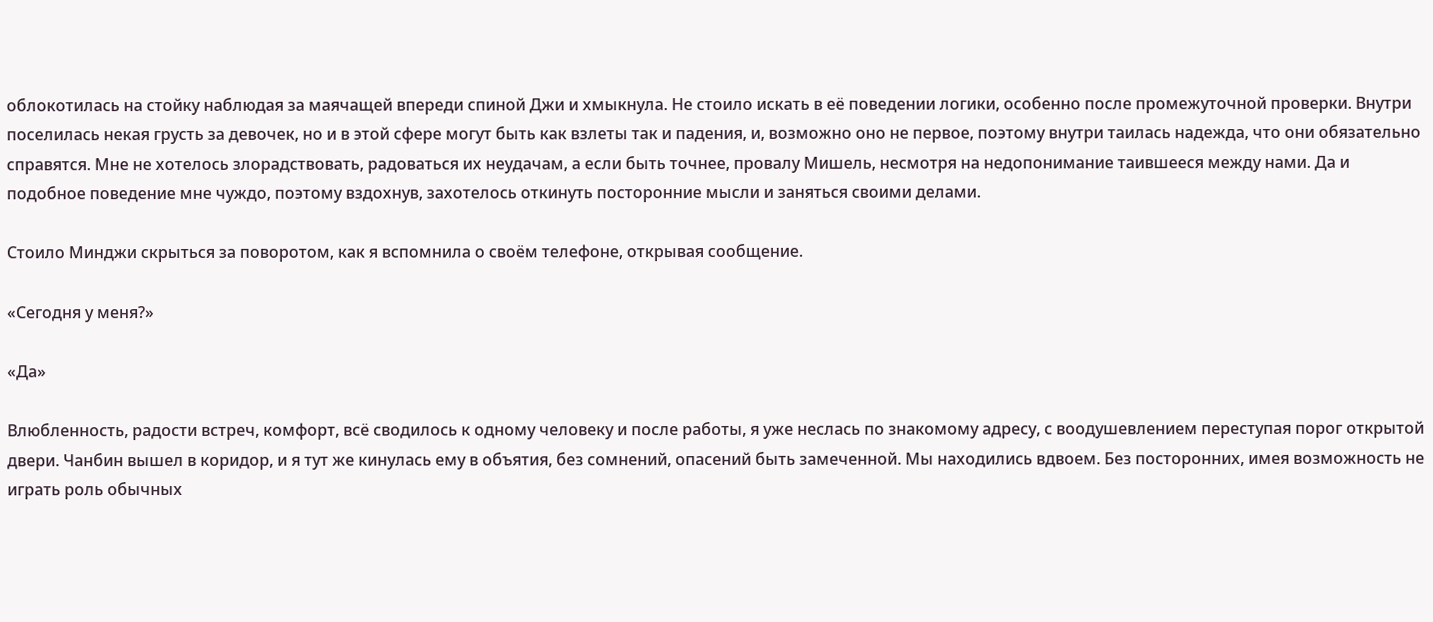облокотилась на стойку наблюдая за маячащей впереди спиной Джи и хмыкнула. Не стоило искать в её поведении логики, особенно после промежуточной проверки. Внутри поселилась некая грусть за девочек, но и в этой сфере могут быть как взлеты так и падения, и, возможно оно не первое, поэтому внутри таилась надежда, что они обязательно справятся. Мне не хотелось злорадствовать, радоваться их неудачам, а если быть точнее, провалу Мишель, несмотря на недопонимание таившееся между нами. Да и подобное поведение мне чуждо, поэтому вздохнув, захотелось откинуть посторонние мысли и заняться своими делами.

Стоило Минджи скрыться за поворотом, как я вспомнила о своём телефоне, открывая сообщение.

«Сегодня у меня?»

«Да»

Влюбленность, радости встреч, комфорт, всё сводилось к одному человеку и после работы, я уже неслась по знакомому адресу, с воодушевлением переступая порог открытой двери. Чанбин вышел в коридор, и я тут же кинулась ему в объятия, без сомнений, опасений быть замеченной. Мы находились вдвоем. Без посторонних, имея возможность не играть роль обычных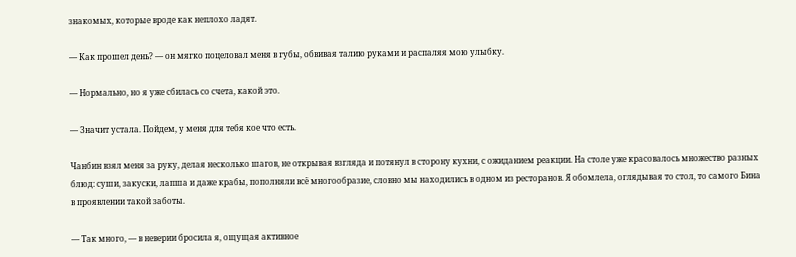знакомых, которые вроде как неплохо ладят.

— Как прошел день? — он мягко поцеловал меня в губы, обвивая талию руками и распаляя мою улыбку.

— Нормально, но я уже сбилась со счета, какой это.

— Значит устала. Пойдем, у меня для тебя кое что есть.

Чанбин взял меня за руку, делая несколько шагов, не открывая взгляда и потянул в сторону кухни, с ожиданием реакции. На столе уже красовалось множество разных блюд: суши, закуски, лапша и даже крабы, пополняли всё многообразие, словно мы находились в одном из ресторанов. Я обомлела, оглядывая то стол, то самого Бина в проявлении такой заботы.

— Так много, — в неверии бросила я, ощущая активное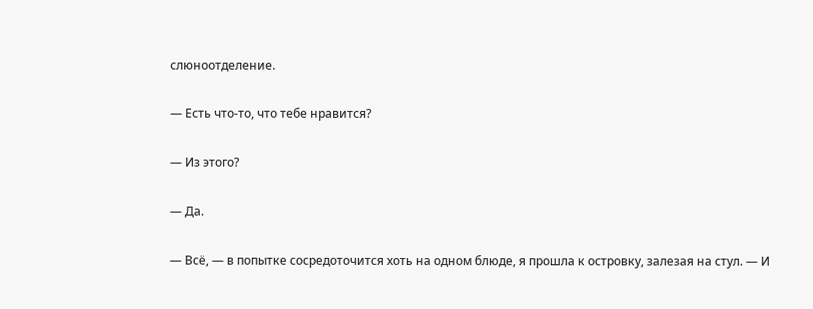слюноотделение.

— Есть что-то, что тебе нравится?

— Из этого?

— Да.

— Всё, — в попытке сосредоточится хоть на одном блюде, я прошла к островку, залезая на стул. — И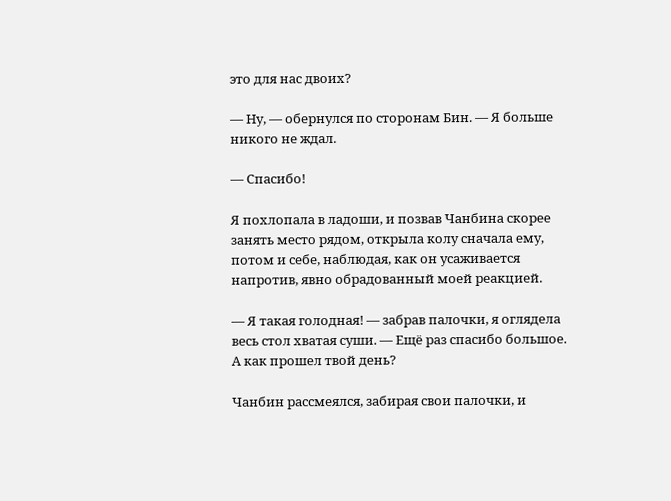это для нас двоих?

— Ну, — обернулся по сторонам Бин. — Я больше никого не ждал.

— Спасибо!

Я похлопала в ладоши, и позвав Чанбина скорее занять место рядом, открыла колу сначала ему, потом и себе, наблюдая, как он усаживается напротив, явно обрадованный моей реакцией.

— Я такая голодная! — забрав палочки, я оглядела весь стол хватая суши. — Ещё раз спасибо большое. А как прошел твой день?

Чанбин рассмеялся, забирая свои палочки, и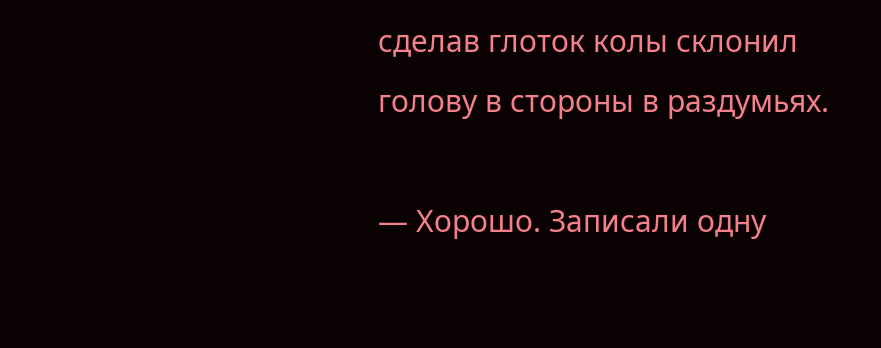сделав глоток колы склонил голову в стороны в раздумьях.

— Хорошо. Записали одну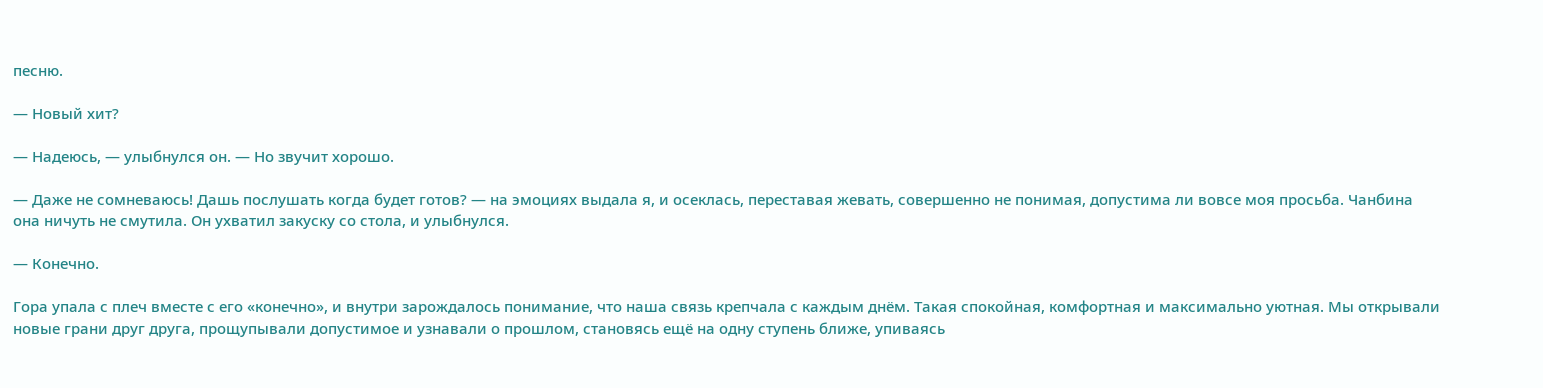песню.

— Новый хит?

— Надеюсь, — улыбнулся он. — Но звучит хорошо.

— Даже не сомневаюсь! Дашь послушать когда будет готов? — на эмоциях выдала я, и осеклась, переставая жевать, совершенно не понимая, допустима ли вовсе моя просьба. Чанбина она ничуть не смутила. Он ухватил закуску со стола, и улыбнулся.

— Конечно.

Гора упала с плеч вместе с его «конечно», и внутри зарождалось понимание, что наша связь крепчала с каждым днём. Такая спокойная, комфортная и максимально уютная. Мы открывали новые грани друг друга, прощупывали допустимое и узнавали о прошлом, становясь ещё на одну ступень ближе, упиваясь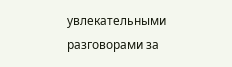увлекательными разговорами за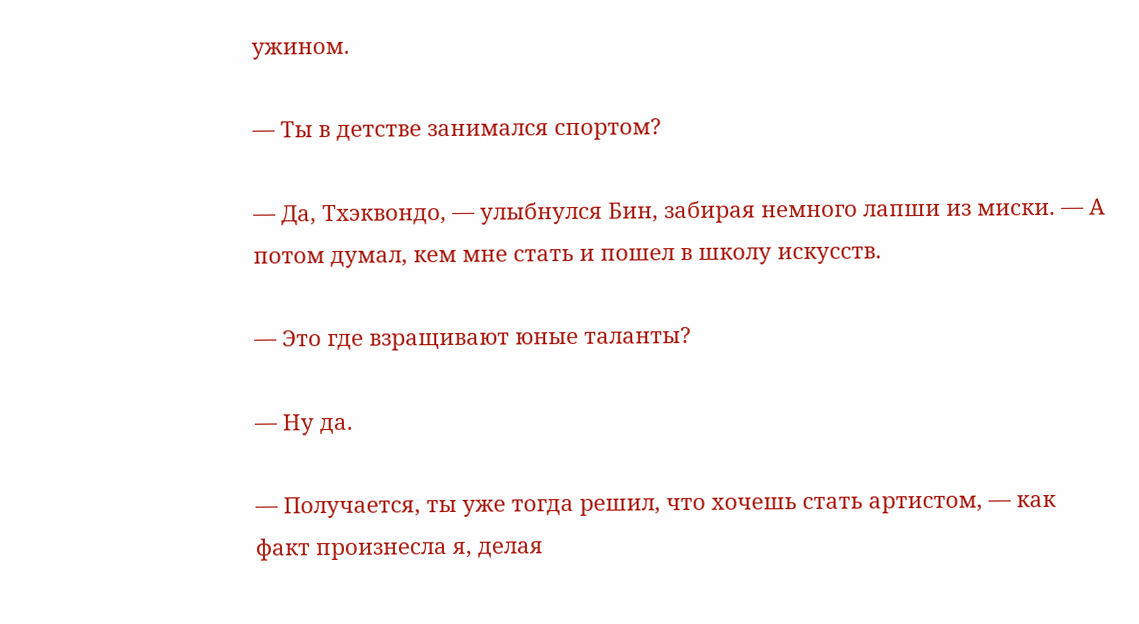ужином.

— Ты в детстве занимался спортом?

— Да, Тхэквондо, — улыбнулся Бин, забирая немного лапши из миски. — А потом думал, кем мне стать и пошел в школу искусств.

— Это где взращивают юные таланты?

— Ну да.

— Получается, ты уже тогда решил, что хочешь стать артистом, — как факт произнесла я, делая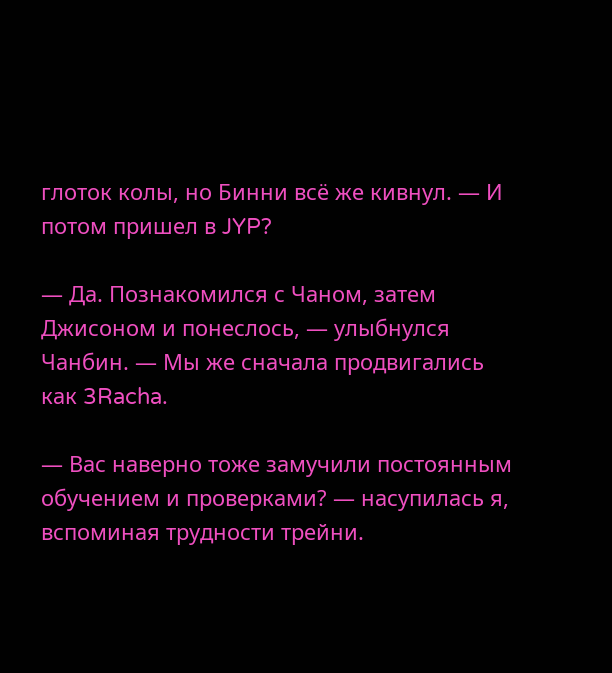глоток колы, но Бинни всё же кивнул. — И потом пришел в JYP?

— Да. Познакомился с Чаном, затем Джисоном и понеслось, — улыбнулся Чанбин. — Мы же сначала продвигались как 3Racha.

— Вас наверно тоже замучили постоянным обучением и проверками? — насупилась я, вспоминая трудности трейни.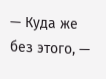— Куда же без этого, —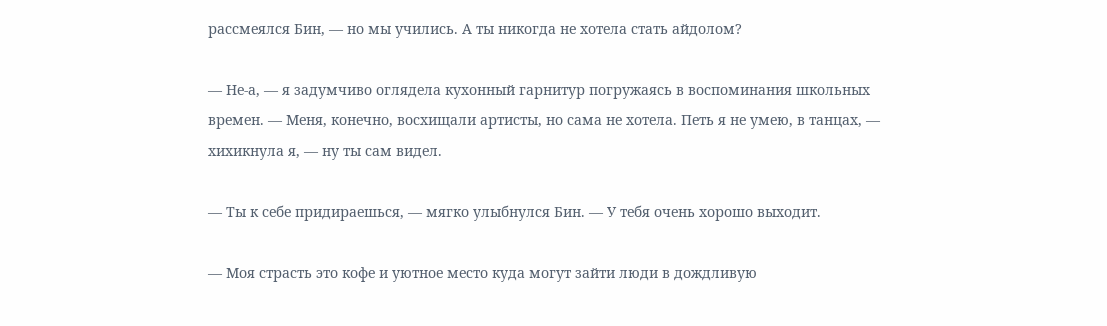рассмеялся Бин, — но мы учились. А ты никогда не хотела стать айдолом?

— Не-а, — я задумчиво оглядела кухонный гарнитур погружаясь в воспоминания школьных времен. — Меня, конечно, восхищали артисты, но сама не хотела. Петь я не умею, в танцах, — хихикнула я, — ну ты сам видел.

— Ты к себе придираешься, — мягко улыбнулся Бин. — У тебя очень хорошо выходит.

— Моя страсть это кофе и уютное место куда могут зайти люди в дождливую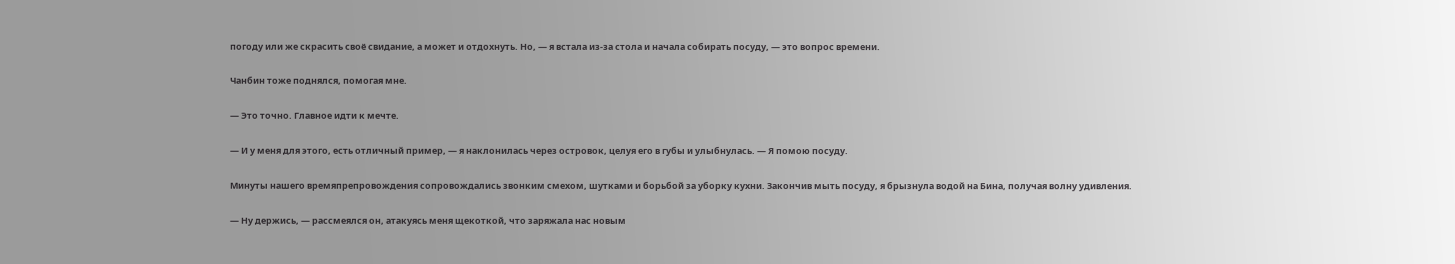погоду или же скрасить своё свидание, а может и отдохнуть. Но, — я встала из-за стола и начала собирать посуду, — это вопрос времени.

Чанбин тоже поднялся, помогая мне.

— Это точно. Главное идти к мечте.

— И у меня для этого, есть отличный пример, — я наклонилась через островок, целуя его в губы и улыбнулась. — Я помою посуду.

Минуты нашего времяпрепровождения сопровождались звонким смехом, шутками и борьбой за уборку кухни. Закончив мыть посуду, я брызнула водой на Бина, получая волну удивления.

— Ну держись, — рассмеялся он, атакуясь меня щекоткой, что заряжала нас новым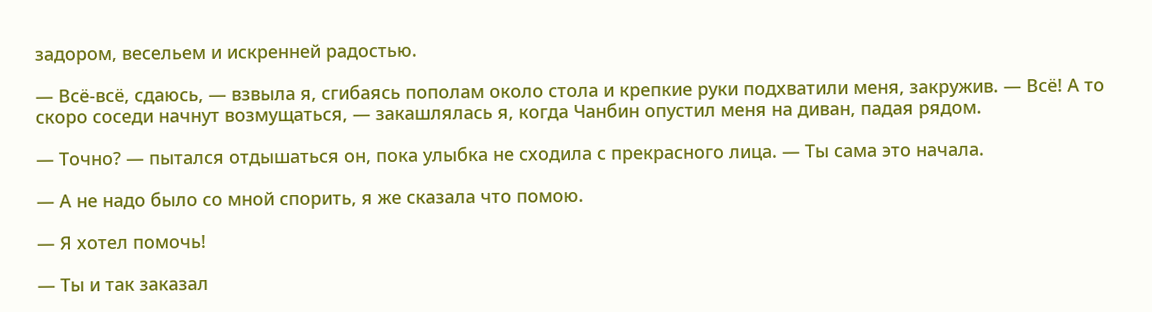задором, весельем и искренней радостью.

— Всё-всё, сдаюсь, — взвыла я, сгибаясь пополам около стола и крепкие руки подхватили меня, закружив. — Всё! А то скоро соседи начнут возмущаться, — закашлялась я, когда Чанбин опустил меня на диван, падая рядом.

— Точно? — пытался отдышаться он, пока улыбка не сходила с прекрасного лица. — Ты сама это начала.

— А не надо было со мной спорить, я же сказала что помою.

— Я хотел помочь!

— Ты и так заказал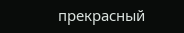прекрасный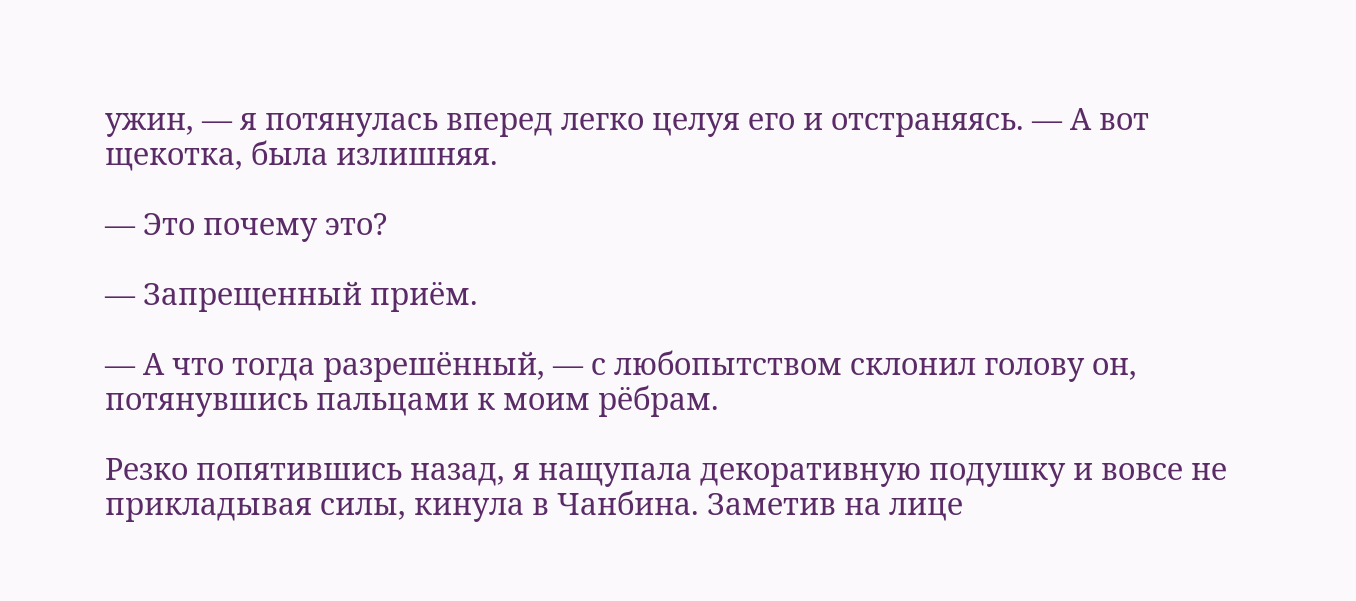ужин, — я потянулась вперед легко целуя его и отстраняясь. — А вот щекотка, была излишняя.

— Это почему это?

— Запрещенный приём.

— А что тогда разрешённый, — с любопытством склонил голову он, потянувшись пальцами к моим рёбрам.

Резко попятившись назад, я нащупала декоративную подушку и вовсе не прикладывая силы, кинула в Чанбина. Заметив на лице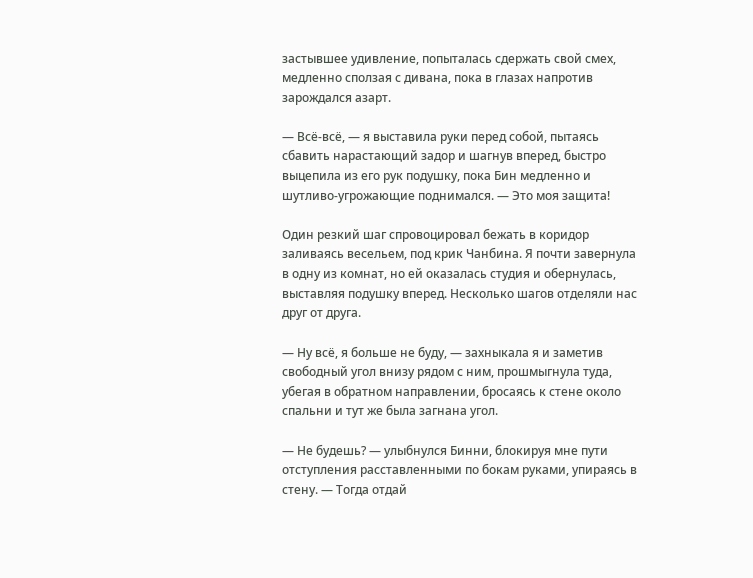застывшее удивление, попыталась сдержать свой смех, медленно сползая с дивана, пока в глазах напротив зарождался азарт.

— Всё-всё, — я выставила руки перед собой, пытаясь сбавить нарастающий задор и шагнув вперед, быстро выцепила из его рук подушку, пока Бин медленно и шутливо-угрожающие поднимался. — Это моя защита!

Один резкий шаг спровоцировал бежать в коридор заливаясь весельем, под крик Чанбина. Я почти завернула в одну из комнат, но ей оказалась студия и обернулась, выставляя подушку вперед. Несколько шагов отделяли нас друг от друга.

— Ну всё, я больше не буду, — захныкала я и заметив свободный угол внизу рядом с ним, прошмыгнула туда, убегая в обратном направлении, бросаясь к стене около спальни и тут же была загнана угол.

— Не будешь? — улыбнулся Бинни, блокируя мне пути отступления расставленными по бокам руками, упираясь в стену. — Тогда отдай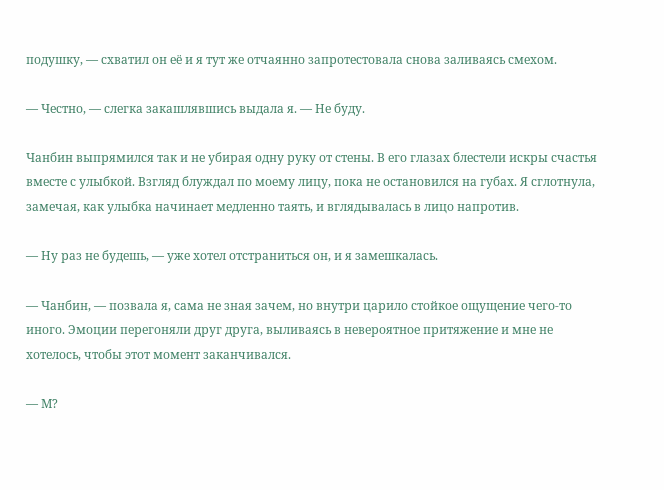подушку, — схватил он её и я тут же отчаянно запротестовала снова заливаясь смехом.

— Честно, — слегка закашлявшись выдала я. — Не буду.

Чанбин выпрямился так и не убирая одну руку от стены. В его глазах блестели искры счастья вместе с улыбкой. Взгляд блуждал по моему лицу, пока не остановился на губах. Я сглотнула, замечая, как улыбка начинает медленно таять, и вглядывалась в лицо напротив.

— Ну раз не будешь, — уже хотел отстраниться он, и я замешкалась.

— Чанбин, — позвала я, сама не зная зачем, но внутри царило стойкое ощущение чего-то иного. Эмоции перегоняли друг друга, выливаясь в невероятное притяжение и мне не хотелось, чтобы этот момент заканчивался.

— М?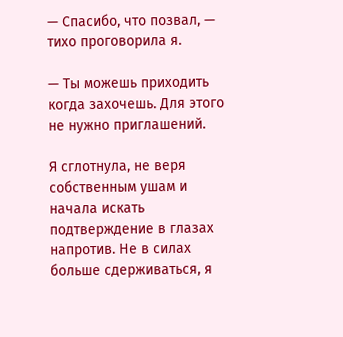— Спасибо, что позвал, — тихо проговорила я.

— Ты можешь приходить когда захочешь. Для этого не нужно приглашений.

Я сглотнула, не веря собственным ушам и начала искать подтверждение в глазах напротив. Не в силах больше сдерживаться, я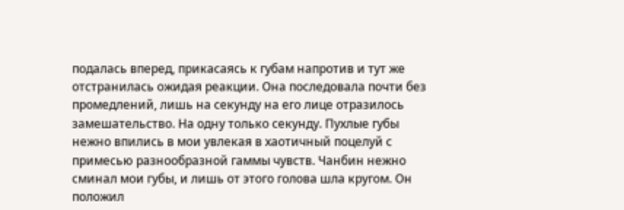подалась вперед, прикасаясь к губам напротив и тут же отстранилась ожидая реакции. Она последовала почти без промедлений, лишь на секунду на его лице отразилось замешательство. На одну только секунду. Пухлые губы нежно впились в мои увлекая в хаотичный поцелуй с примесью разнообразной гаммы чувств. Чанбин нежно сминал мои губы, и лишь от этого голова шла кругом. Он положил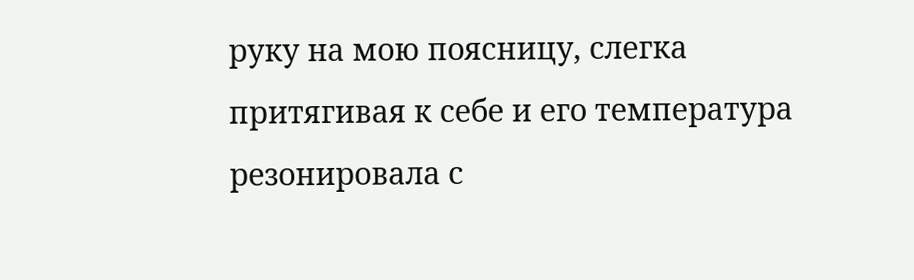руку на мою поясницу, слегка притягивая к себе и его температура резонировала с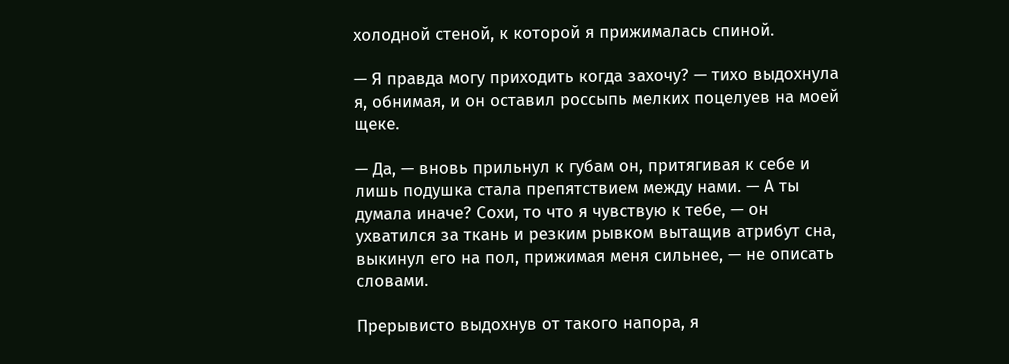холодной стеной, к которой я прижималась спиной.

— Я правда могу приходить когда захочу? — тихо выдохнула я, обнимая, и он оставил россыпь мелких поцелуев на моей щеке.

— Да, — вновь прильнул к губам он, притягивая к себе и лишь подушка стала препятствием между нами. — А ты думала иначе? Сохи, то что я чувствую к тебе, — он ухватился за ткань и резким рывком вытащив атрибут сна, выкинул его на пол, прижимая меня сильнее, — не описать словами.

Прерывисто выдохнув от такого напора, я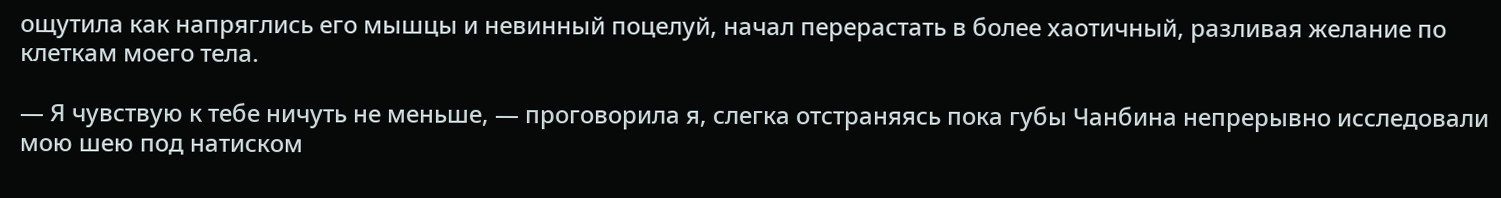ощутила как напряглись его мышцы и невинный поцелуй, начал перерастать в более хаотичный, разливая желание по клеткам моего тела.

— Я чувствую к тебе ничуть не меньше, — проговорила я, слегка отстраняясь пока губы Чанбина непрерывно исследовали мою шею под натиском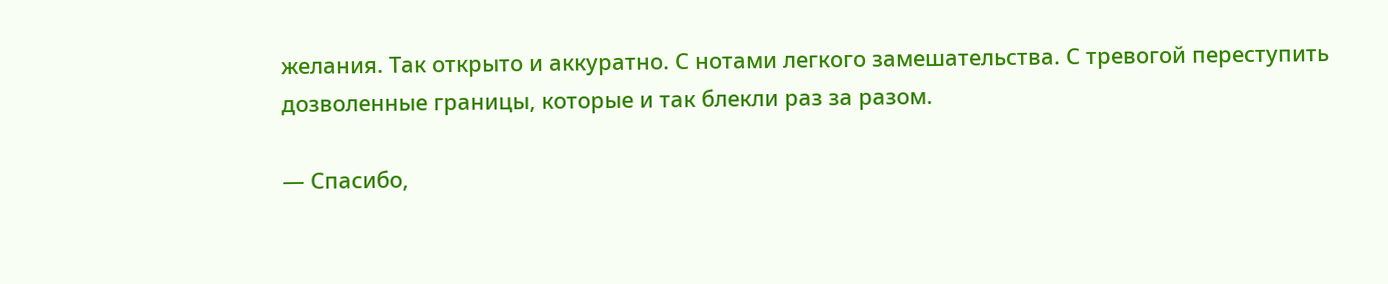желания. Так открыто и аккуратно. С нотами легкого замешательства. С тревогой переступить дозволенные границы, которые и так блекли раз за разом.

— Спасибо,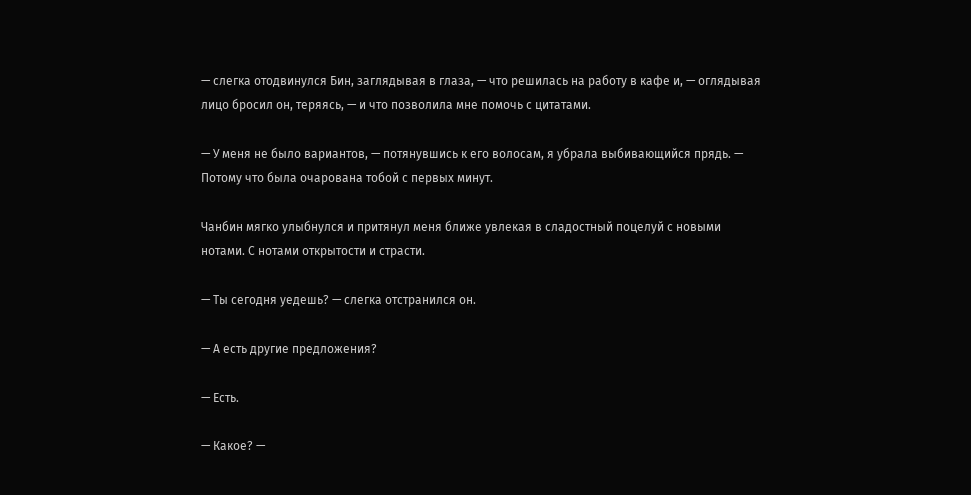— слегка отодвинулся Бин, заглядывая в глаза, — что решилась на работу в кафе и, — оглядывая лицо бросил он, теряясь, — и что позволила мне помочь с цитатами.

— У меня не было вариантов, — потянувшись к его волосам, я убрала выбивающийся прядь. — Потому что была очарована тобой с первых минут.

Чанбин мягко улыбнулся и притянул меня ближе увлекая в сладостный поцелуй с новыми нотами. С нотами открытости и страсти.

— Ты сегодня уедешь? — слегка отстранился он.

— А есть другие предложения?

— Есть.

— Какое? —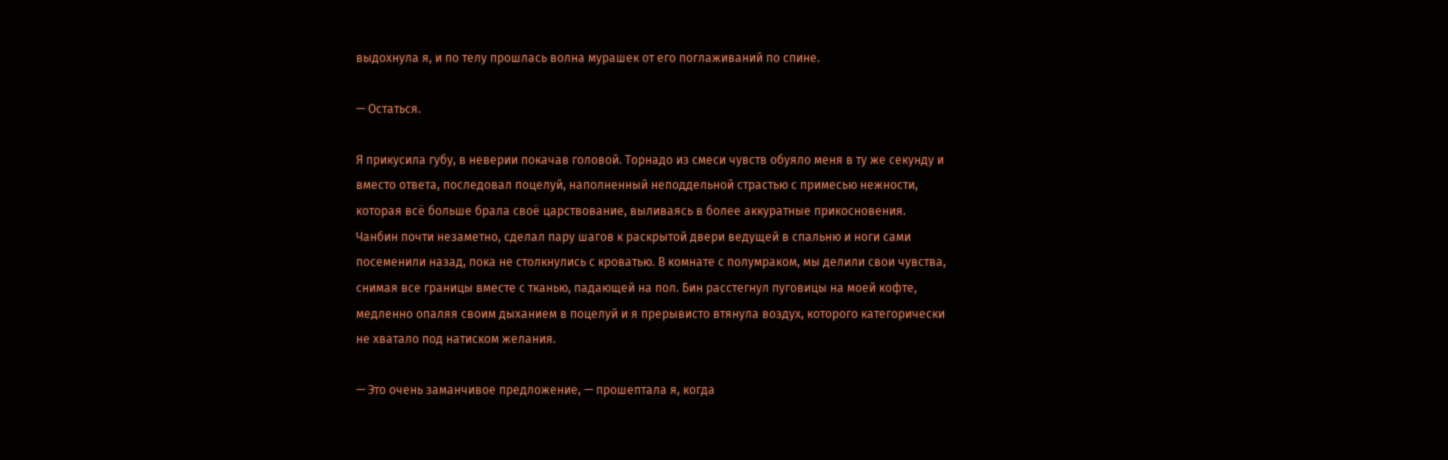выдохнула я, и по телу прошлась волна мурашек от его поглаживаний по спине.

— Остаться.

Я прикусила губу, в неверии покачав головой. Торнадо из смеси чувств обуяло меня в ту же секунду и вместо ответа, последовал поцелуй, наполненный неподдельной страстью с примесью нежности, которая всё больше брала своё царствование, выливаясь в более аккуратные прикосновения. Чанбин почти незаметно, сделал пару шагов к раскрытой двери ведущей в спальню и ноги сами посеменили назад, пока не столкнулись с кроватью. В комнате с полумраком, мы делили свои чувства, снимая все границы вместе с тканью, падающей на пол. Бин расстегнул пуговицы на моей кофте, медленно опаляя своим дыханием в поцелуй и я прерывисто втянула воздух, которого категорически не хватало под натиском желания.

— Это очень заманчивое предложение, — прошептала я, когда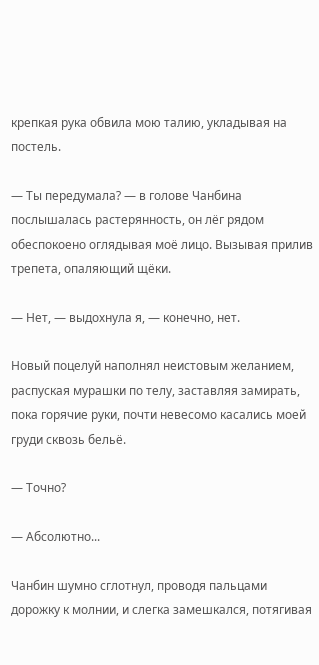крепкая рука обвила мою талию, укладывая на постель.

— Ты передумала? — в голове Чанбина послышалась растерянность, он лёг рядом обеспокоено оглядывая моё лицо. Вызывая прилив трепета, опаляющий щёки.

— Нет, — выдохнула я, — конечно, нет.

Новый поцелуй наполнял неистовым желанием, распуская мурашки по телу, заставляя замирать, пока горячие руки, почти невесомо касались моей груди сквозь бельё.

— Точно?

— Абсолютно...

Чанбин шумно сглотнул, проводя пальцами дорожку к молнии, и слегка замешкался, потягивая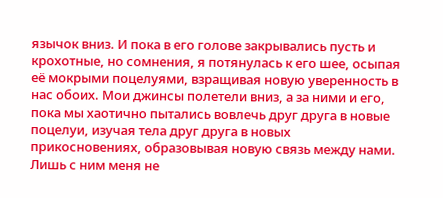язычок вниз. И пока в его голове закрывались пусть и крохотные, но сомнения, я потянулась к его шее, осыпая её мокрыми поцелуями, взращивая новую уверенность в нас обоих. Мои джинсы полетели вниз, а за ними и его, пока мы хаотично пытались вовлечь друг друга в новые поцелуи, изучая тела друг друга в новых прикосновениях, образовывая новую связь между нами. Лишь с ним меня не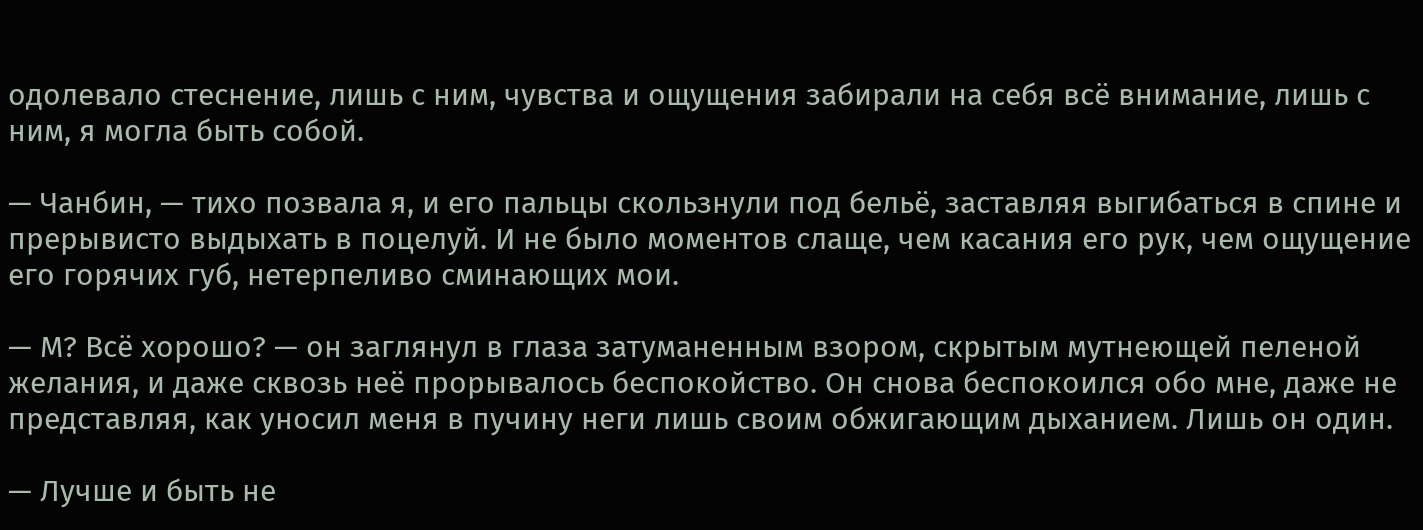одолевало стеснение, лишь с ним, чувства и ощущения забирали на себя всё внимание, лишь с ним, я могла быть собой.

— Чанбин, — тихо позвала я, и его пальцы скользнули под бельё, заставляя выгибаться в спине и прерывисто выдыхать в поцелуй. И не было моментов слаще, чем касания его рук, чем ощущение его горячих губ, нетерпеливо сминающих мои.

— М? Всё хорошо? — он заглянул в глаза затуманенным взором, скрытым мутнеющей пеленой желания, и даже сквозь неё прорывалось беспокойство. Он снова беспокоился обо мне, даже не представляя, как уносил меня в пучину неги лишь своим обжигающим дыханием. Лишь он один.

— Лучше и быть не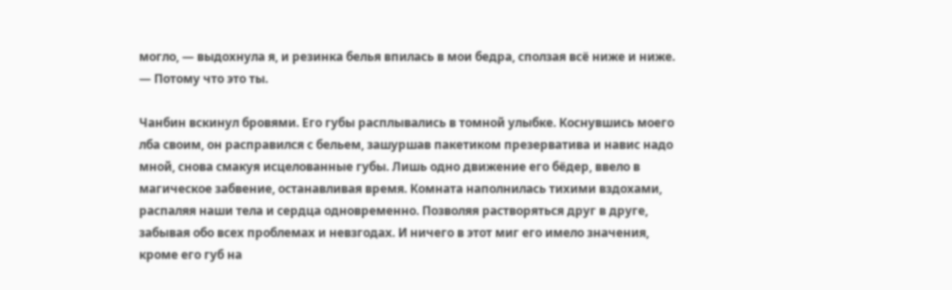могло, — выдохнула я, и резинка белья впилась в мои бедра, сползая всё ниже и ниже. — Потому что это ты.

Чанбин вскинул бровями. Его губы расплывались в томной улыбке. Коснувшись моего лба своим, он расправился с бельем, зашуршав пакетиком презерватива и навис надо мной, снова смакуя исцелованные губы. Лишь одно движение его бёдер, ввело в магическое забвение, останавливая время. Комната наполнилась тихими вздохами, распаляя наши тела и сердца одновременно. Позволяя растворяться друг в друге, забывая обо всех проблемах и невзгодах. И ничего в этот миг его имело значения, кроме его губ на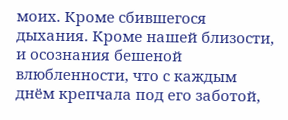моих. Кроме сбившегося дыхания. Кроме нашей близости, и осознания бешеной влюбленности, что с каждым днём крепчала под его заботой,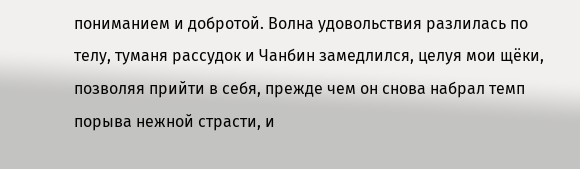пониманием и добротой. Волна удовольствия разлилась по телу, туманя рассудок и Чанбин замедлился, целуя мои щёки, позволяя прийти в себя, прежде чем он снова набрал темп порыва нежной страсти, и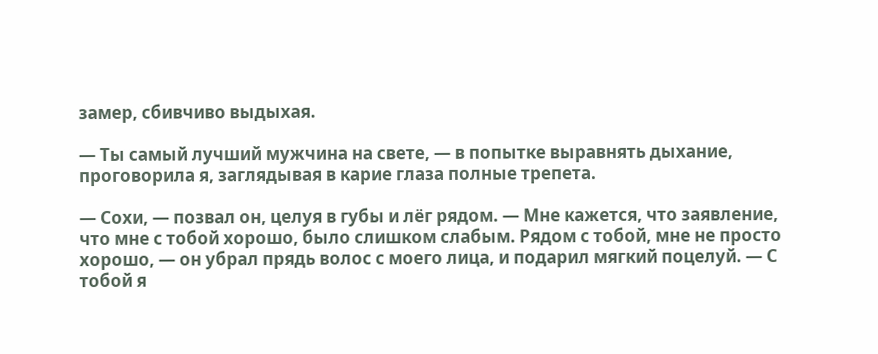замер, сбивчиво выдыхая.

— Ты самый лучший мужчина на свете, — в попытке выравнять дыхание, проговорила я, заглядывая в карие глаза полные трепета.

— Сохи, — позвал он, целуя в губы и лёг рядом. — Мне кажется, что заявление, что мне с тобой хорошо, было слишком слабым. Рядом с тобой, мне не просто хорошо, — он убрал прядь волос с моего лица, и подарил мягкий поцелуй. — С тобой я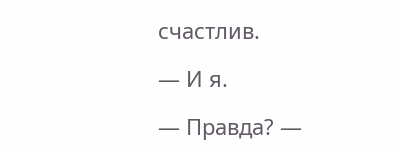счастлив.

— И я.

— Правда? —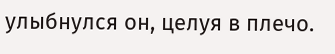улыбнулся он, целуя в плечо.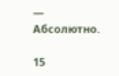— Абсолютно.

15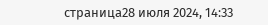страница28 июля 2024, 14:33